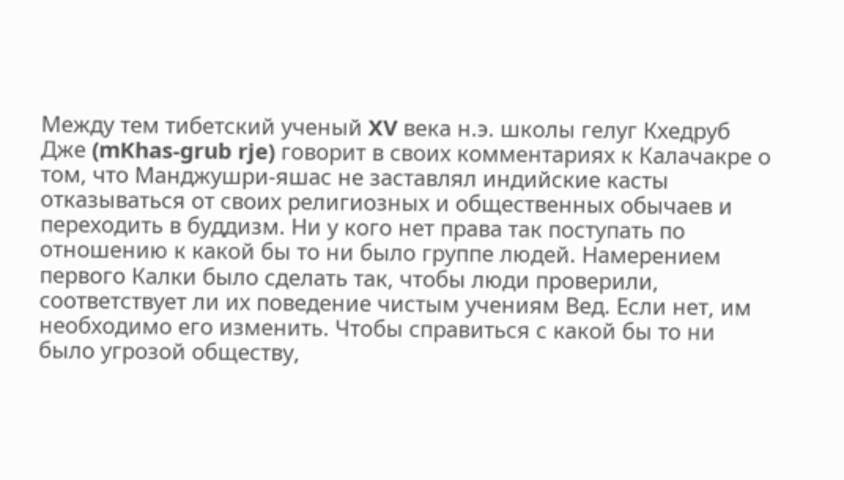Между тем тибетский ученый XV века н.э. школы гелуг Кхедруб Дже (mKhas-grub rje) говорит в своих комментариях к Калачакре о том, что Манджушри-яшас не заставлял индийские касты отказываться от своих религиозных и общественных обычаев и переходить в буддизм. Ни у кого нет права так поступать по отношению к какой бы то ни было группе людей. Намерением первого Калки было сделать так, чтобы люди проверили, соответствует ли их поведение чистым учениям Вед. Если нет, им необходимо его изменить. Чтобы справиться с какой бы то ни было угрозой обществу,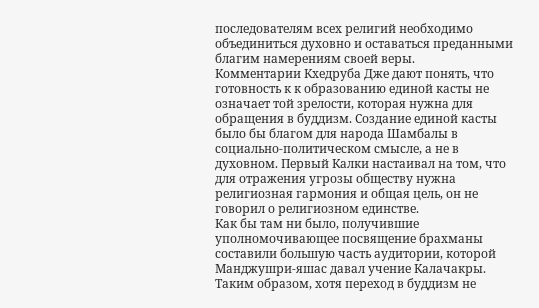последователям всех религий необходимо объединиться духовно и оставаться преданными благим намерениям своей веры.
Комментарии Кхедруба Дже дают понять, что готовность к к образованию единой касты не означает той зрелости, которая нужна для обращения в буддизм. Создание единой касты было бы благом для народа Шамбалы в социально-политическом смысле, а не в духовном. Первый Калки настаивал на том, что для отражения угрозы обществу нужна религиозная гармония и общая цель, он не говорил о религиозном единстве.
Как бы там ни было, получившие уполномочивающее посвящение брахманы составили большую часть аудитории, которой Манджушри-яшас давал учение Калачакры. Таким образом, хотя переход в буддизм не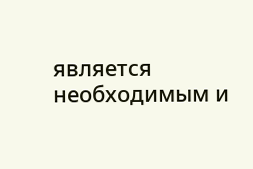является необходимым и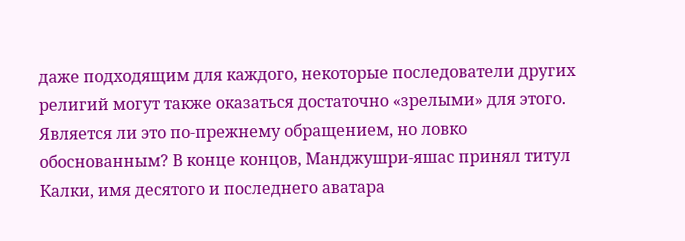даже подходящим для каждого, некоторые последователи других религий могут также оказаться достаточно «зрелыми» для этого. Является ли это по-прежнему обращением, но ловко обоснованным? В конце концов, Манджушри-яшас принял титул Калки, имя десятого и последнего аватара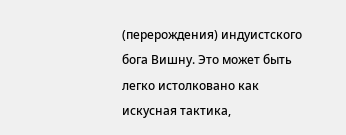(перерождения) индуистского бога Вишну. Это может быть легко истолковано как искусная тактика,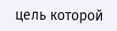цель которой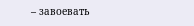– завоевать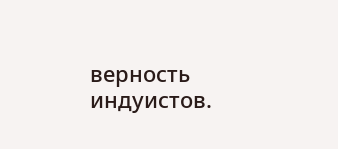верность индуистов.